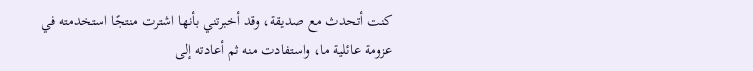كنت أتحدث مع صديقة، وقد أخبرتني بأنها اشترت منتجًا استخدمته في عزومة عائلية ما، واستفادت منه ثم أعادته إلى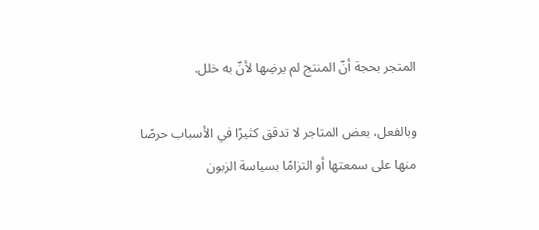المتجر بحجة أنّ المنتج لم يرضِها لأنّ به خلل.

وبالفعل، بعض المتاجر لا تدقق كثيرًا في الأسباب حرصًا منها على سمعتها أو التزامًا بسياسة الزبون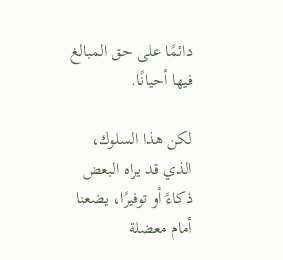دائمًا على حق المبالغ فيها أحيانًا.

لكن هذا السلوك، الذي قد يراه البعض ذكاءً أو توفيرًا، يضعنا أمام معضلة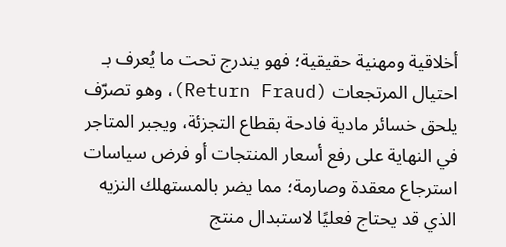أخلاقية ومهنية حقيقية؛ فهو يندرج تحت ما يُعرف بـ احتيال المرتجعات (Return Fraud)، وهو تصرّف يلحق خسائر مادية فادحة بقطاع التجزئة، ويجبر المتاجر في النهاية على رفع أسعار المنتجات أو فرض سياسات استرجاع معقدة وصارمة؛ مما يضر بالمستهلك النزيه الذي قد يحتاج فعليًا لاستبدال منتج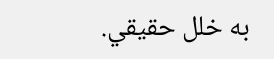به خلل حقيقي.